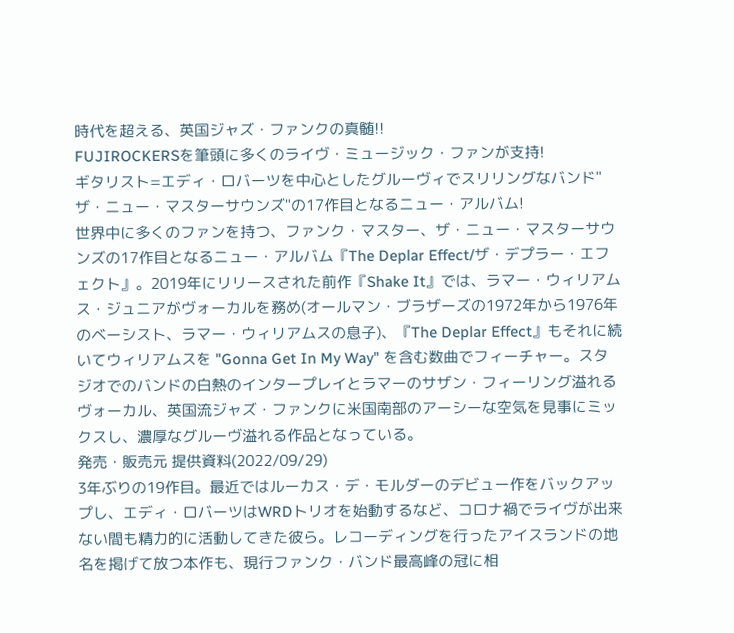時代を超える、英国ジャズ・ファンクの真髄!!
FUJIROCKERSを筆頭に多くのライヴ・ミュージック・ファンが支持!
ギタリスト=エディ・ロバーツを中心としたグルーヴィでスリリングなバンド"ザ・ニュー・マスターサウンズ"の17作目となるニュー・アルバム!
世界中に多くのファンを持つ、ファンク・マスター、ザ・ニュー・マスターサウンズの17作目となるニュー・アルバム『The Deplar Effect/ザ・デプラー・エフェクト』。2019年にリリースされた前作『Shake It』では、ラマー・ウィリアムス・ジュニアがヴォーカルを務め(オールマン・ブラザーズの1972年から1976年のベーシスト、ラマー・ウィリアムスの息子)、『The Deplar Effect』もそれに続いてウィリアムスを "Gonna Get In My Way" を含む数曲でフィーチャー。スタジオでのバンドの白熱のインタープレイとラマーのサザン・フィーリング溢れるヴォーカル、英国流ジャズ・ファンクに米国南部のアーシーな空気を見事にミックスし、濃厚なグルーヴ溢れる作品となっている。
発売・販売元 提供資料(2022/09/29)
3年ぶりの19作目。最近ではルーカス・デ・モルダーのデビュー作をバックアップし、エディ・ロバーツはWRDトリオを始動するなど、コロナ禍でライヴが出来ない間も精力的に活動してきた彼ら。レコーディングを行ったアイスランドの地名を掲げて放つ本作も、現行ファンク・バンド最高峰の冠に相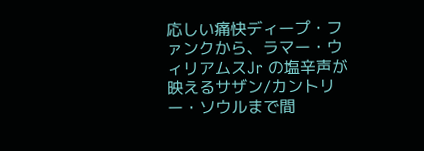応しい痛快ディープ・ファンクから、ラマー・ウィリアムスJr の塩辛声が映えるサザン/カントリー・ソウルまで間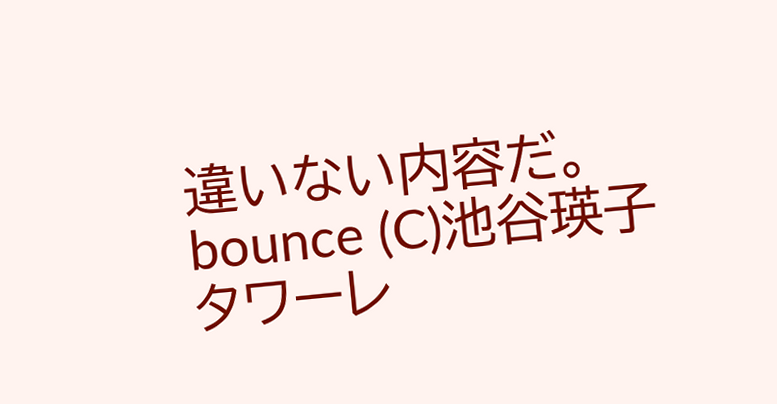違いない内容だ。
bounce (C)池谷瑛子
タワーレ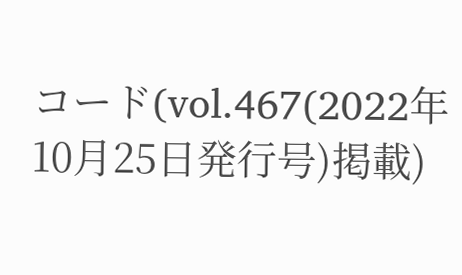コード(vol.467(2022年10月25日発行号)掲載)